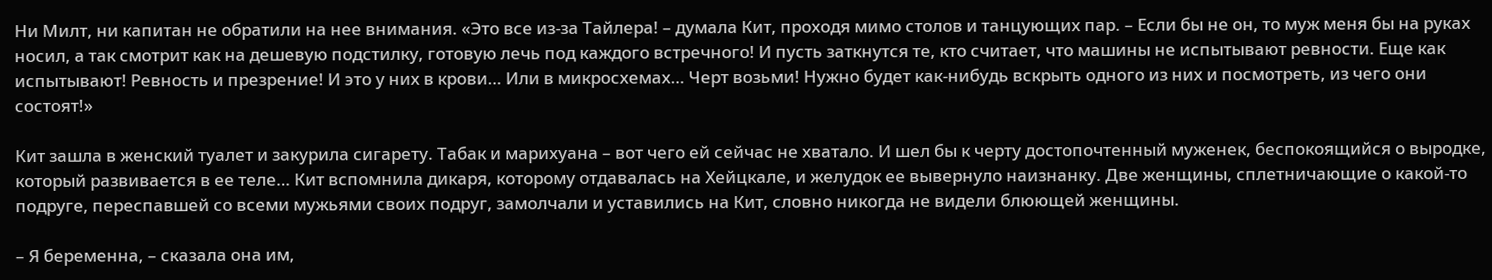Ни Милт, ни капитан не обратили на нее внимания. «Это все из-за Тайлера! – думала Кит, проходя мимо столов и танцующих пар. – Если бы не он, то муж меня бы на руках носил, а так смотрит как на дешевую подстилку, готовую лечь под каждого встречного! И пусть заткнутся те, кто считает, что машины не испытывают ревности. Еще как испытывают! Ревность и презрение! И это у них в крови… Или в микросхемах… Черт возьми! Нужно будет как-нибудь вскрыть одного из них и посмотреть, из чего они состоят!»

Кит зашла в женский туалет и закурила сигарету. Табак и марихуана – вот чего ей сейчас не хватало. И шел бы к черту достопочтенный муженек, беспокоящийся о выродке, который развивается в ее теле… Кит вспомнила дикаря, которому отдавалась на Хейцкале, и желудок ее вывернуло наизнанку. Две женщины, сплетничающие о какой-то подруге, переспавшей со всеми мужьями своих подруг, замолчали и уставились на Кит, словно никогда не видели блюющей женщины.

– Я беременна, – сказала она им,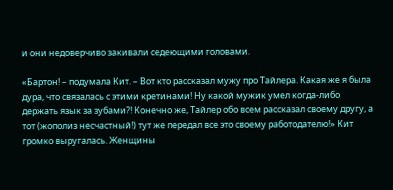и они недоверчиво закивали седеющими головами.

«Бартон! – подумала Кит. – Вот кто рассказал мужу про Тайлера. Какая же я была дура, что связалась с этими кретинами! Ну какой мужик умел когда-либо держать язык за зубами?! Конечно же, Тайлер обо всем рассказал своему другу, а тот (жополиз несчастный!) тут же передал все это своему работодателю!» Кит громко выругалась. Женщины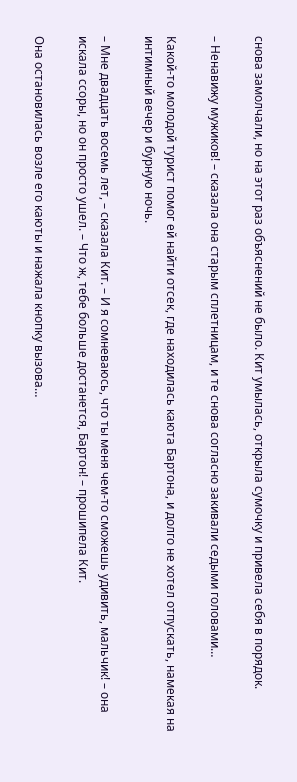снова замолчали, но на этот раз объяснений не было. Кит умылась, открыла сумочку и привела себя в порядок.

– Ненавижу мужиков! – сказала она старым сплетницам, и те снова согласно закивали седыми головами…

Какой-то молодой турист помог ей найти отсек, где находилась каюта Бартона, и долго не хотел отпускать, намекая на интимный вечер и бурную ночь.

– Мне двадцать восемь лет, – сказала Кит. – И я сомневаюсь, что ты меня чем-то сможешь удивить, мальчик! – она искала ссоры, но он просто ушел. – Что ж, тебе больше достанется, Бартон! – прошипела Кит.

Она остановилась возле его каюты и нажала кнопку вызова…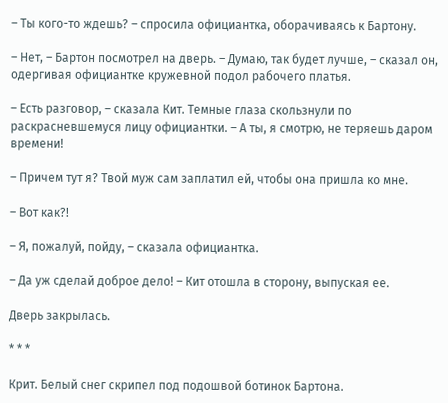– Ты кого-то ждешь? – спросила официантка, оборачиваясь к Бартону.

– Нет, – Бартон посмотрел на дверь. – Думаю, так будет лучше, – сказал он, одергивая официантке кружевной подол рабочего платья.

– Есть разговор, – сказала Кит. Темные глаза скользнули по раскрасневшемуся лицу официантки. – А ты, я смотрю, не теряешь даром времени!

– Причем тут я? Твой муж сам заплатил ей, чтобы она пришла ко мне.

– Вот как?!

– Я, пожалуй, пойду, – сказала официантка.

– Да уж сделай доброе дело! – Кит отошла в сторону, выпуская ее.

Дверь закрылась.

* * *

Крит. Белый снег скрипел под подошвой ботинок Бартона.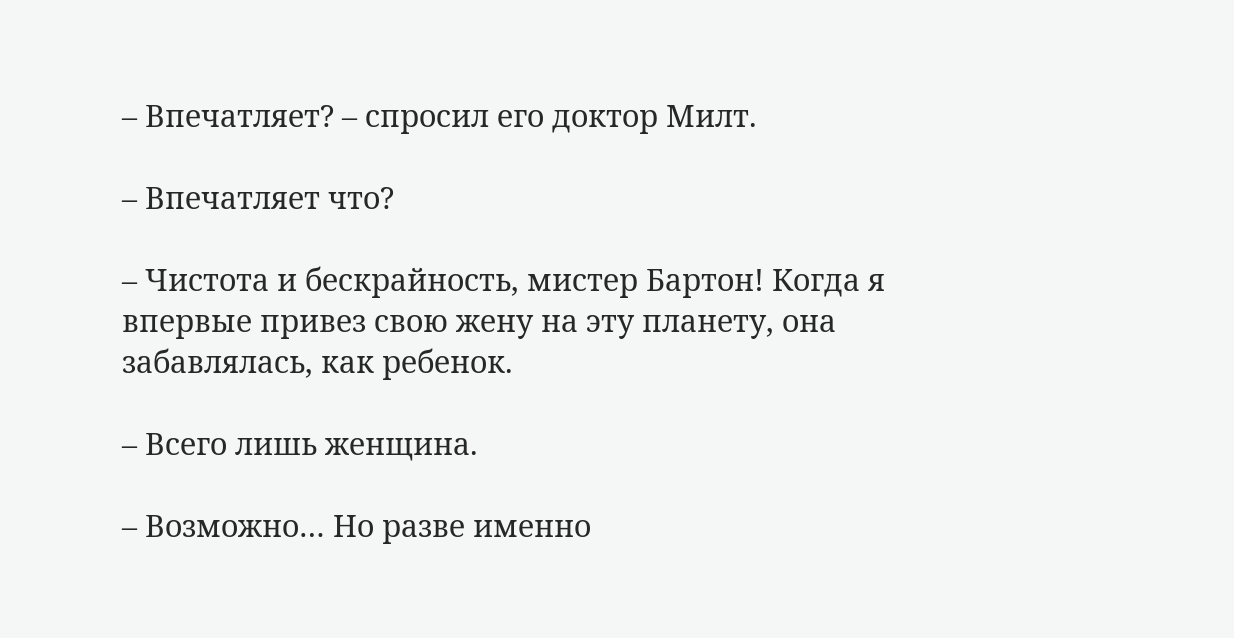– Впечатляет? – спросил его доктор Милт.

– Впечатляет что?

– Чистота и бескрайность, мистер Бартон! Когда я впервые привез свою жену на эту планету, она забавлялась, как ребенок.

– Всего лишь женщина.

– Возможно… Но разве именно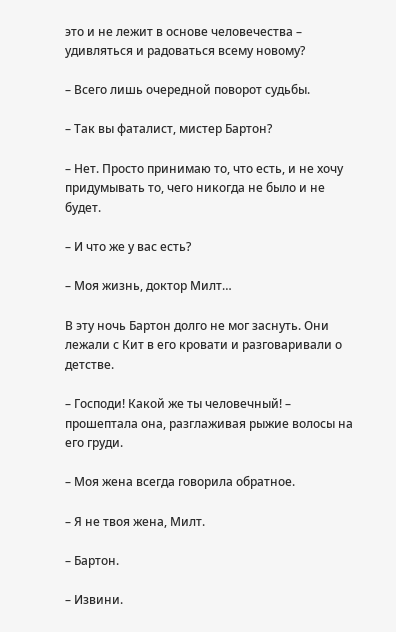это и не лежит в основе человечества – удивляться и радоваться всему новому?

– Всего лишь очередной поворот судьбы.

– Так вы фаталист, мистер Бартон?

– Нет. Просто принимаю то, что есть, и не хочу придумывать то, чего никогда не было и не будет.

– И что же у вас есть?

– Моя жизнь, доктор Милт…

В эту ночь Бартон долго не мог заснуть. Они лежали с Кит в его кровати и разговаривали о детстве.

– Господи! Какой же ты человечный! – прошептала она, разглаживая рыжие волосы на его груди.

– Моя жена всегда говорила обратное.

– Я не твоя жена, Милт.

– Бартон.

– Извини.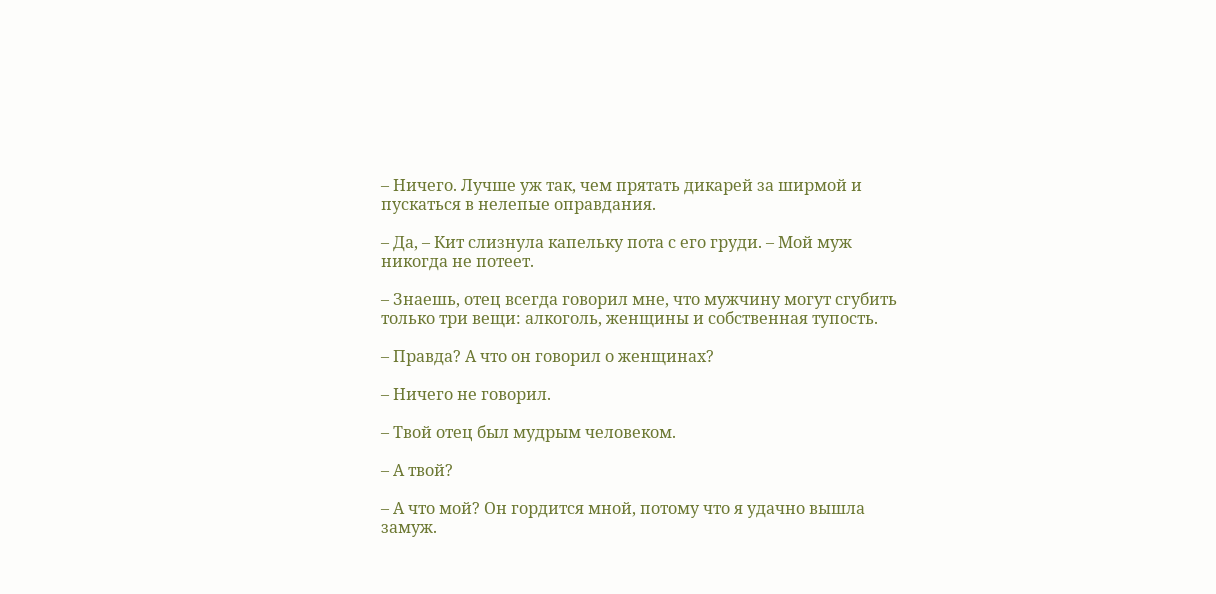– Ничего. Лучше уж так, чем прятать дикарей за ширмой и пускаться в нелепые оправдания.

– Да, – Кит слизнула капельку пота с его груди. – Мой муж никогда не потеет.

– Знаешь, отец всегда говорил мне, что мужчину могут сгубить только три вещи: алкоголь, женщины и собственная тупость.

– Правда? А что он говорил о женщинах?

– Ничего не говорил.

– Твой отец был мудрым человеком.

– А твой?

– А что мой? Он гордится мной, потому что я удачно вышла замуж.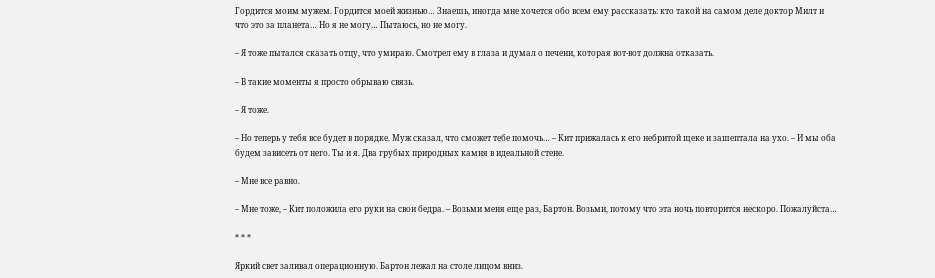Гордится моим мужем. Гордится моей жизнью… Знаешь, иногда мне хочется обо всем ему рассказать: кто такой на самом деле доктор Милт и что это за планета… Но я не могу… Пытаюсь, но не могу.

– Я тоже пытался сказать отцу, что умираю. Смотрел ему в глаза и думал о печени, которая вот-вот должна отказать.

– В такие моменты я просто обрываю связь.

– Я тоже.

– Но теперь у тебя все будет в порядке. Муж сказал, что сможет тебе помочь… – Кит прижалась к его небритой щеке и зашептала на ухо. – И мы оба будем зависеть от него. Ты и я. Два грубых природных камня в идеальной стене.

– Мне все равно.

– Мне тоже, – Кит положила его руки на свои бедра. – Возьми меня еще раз, Бартон. Возьми, потому что эта ночь повторится нескоро. Пожалуйста…

* * *

Яркий свет заливал операционную. Бартон лежал на столе лицом вниз.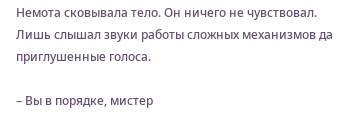Немота сковывала тело. Он ничего не чувствовал. Лишь слышал звуки работы сложных механизмов да приглушенные голоса.

– Вы в порядке, мистер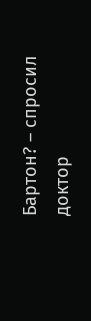Бартон? – спросил доктор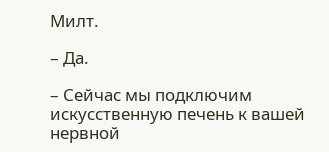Милт.

– Да.

– Сейчас мы подключим искусственную печень к вашей нервной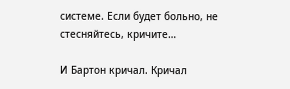системе. Если будет больно, не стесняйтесь, кричите…

И Бартон кричал. Кричал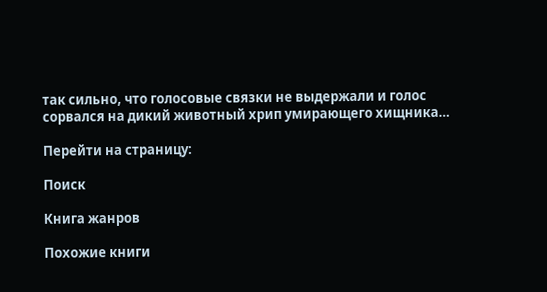так сильно, что голосовые связки не выдержали и голос сорвался на дикий животный хрип умирающего хищника…

Перейти на страницу:

Поиск

Книга жанров

Похожие книги